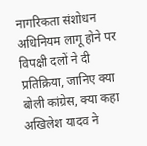नागरिकता संशोधन अधिनियम लागू होने पर विपक्षी दलों ने दी प्रतिक्रिया, जानिए क्या बोली कांग्रेस, क्या कहा अखिलेश यादव ने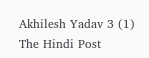Akhilesh Yadav 3 (1)
The Hindi Post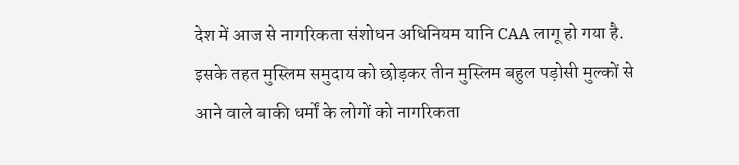देश में आज से नागरिकता संशोधन अधिनियम यानि CAA लागू हो गया है. इसके तहत मुस्लिम समुदाय को छोड़कर तीन मुस्लिम बहुल पड़ोसी मुल्कों से आने वाले बाकी धर्मों के लोगों को नागरिकता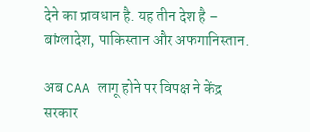देने का प्रावधान है. यह तीन देश है – बांग्लादेश, पाकिस्तान और अफगानिस्तान.

अब CAA लागू होने पर विपक्ष ने केंद्र सरकार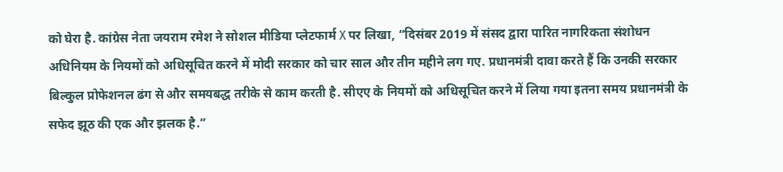को घेरा है. कांग्रेस नेता जयराम रमेश ने सोशल मीडिया प्लेटफार्म X पर लिखा, “दिसंबर 2019 में संसद द्वारा पारित नागरिकता संशोधन अधिनियम के नियमों को अधिसूचित करने में मोदी सरकार को चार साल और तीन महीने लग गए. प्रधानमंत्री दावा करते हैं कि उनकी सरकार बिल्कुल प्रोफेशनल ढंग से और समयबद्ध तरीके से काम करती है. सीएए के नियमों को अधिसूचित करने में लिया गया इतना समय प्रधानमंत्री के सफेद झूठ की एक और झलक है.”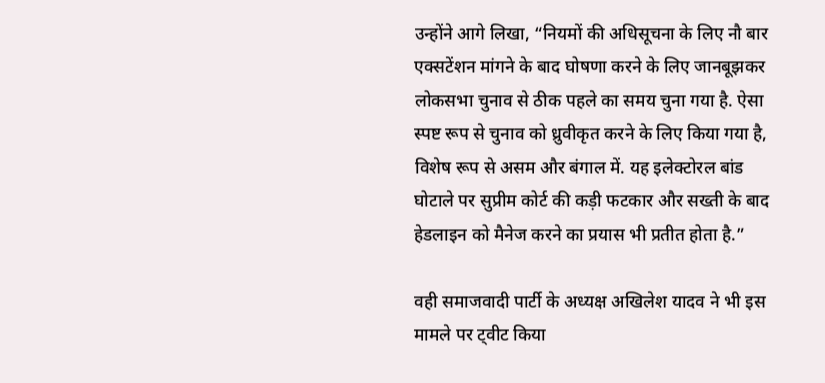उन्होंने आगे लिखा, “नियमों की अधिसूचना के लिए नौ बार एक्सटेंशन मांगने के बाद घोषणा करने के लिए जानबूझकर लोकसभा चुनाव से ठीक पहले का समय चुना गया है. ऐसा स्पष्ट रूप से चुनाव को ध्रुवीकृत करने के लिए किया गया है, विशेष रूप से असम और बंगाल में. यह इलेक्टोरल बांड घोटाले पर सुप्रीम कोर्ट की कड़ी फटकार और सख्ती के बाद हेडलाइन को मैनेज करने का प्रयास भी प्रतीत होता है.”

वही समाजवादी पार्टी के अध्यक्ष अखिलेश यादव ने भी इस मामले पर ट्वीट किया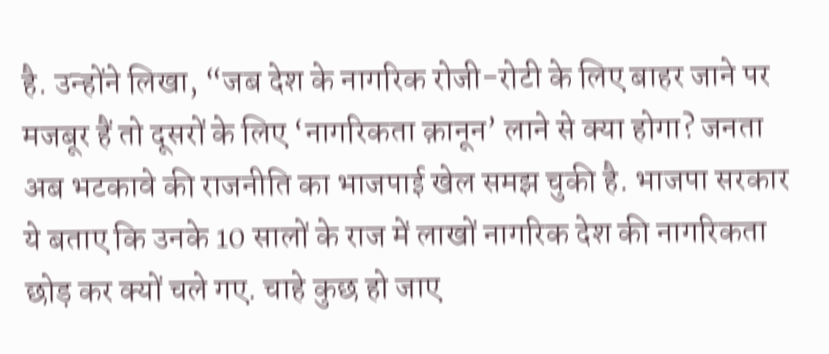है. उन्होंने लिखा, “जब देश के नागरिक रोजी-रोटी के लिए बाहर जाने पर मजबूर हैं तो दूसरों के लिए ‘नागरिकता क़ानून’ लाने से क्या होगा? जनता अब भटकावे की राजनीति का भाजपाई खेल समझ चुकी है. भाजपा सरकार ये बताए कि उनके 10 सालों के राज में लाखों नागरिक देश की नागरिकता छोड़ कर क्यों चले गए. चाहे कुछ हो जाए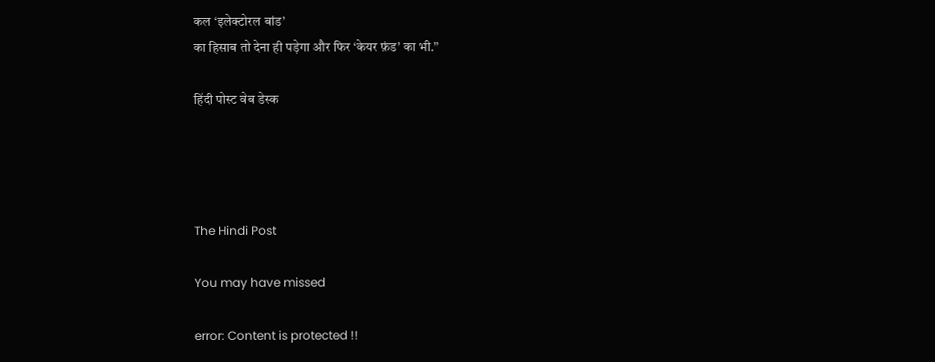कल ‘इलेक्टोरल बांड’
का हिसाब तो देना ही पड़ेगा और फिर ‘केयर फ़ंड’ का भी.”

हिंदी पोस्ट वेब डेस्क




The Hindi Post

You may have missed

error: Content is protected !!